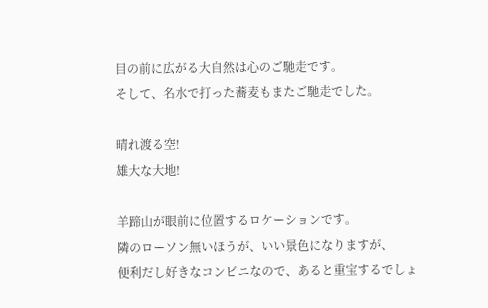目の前に広がる大自然は心のご馳走です。
そして、名水で打った蕎麦もまたご馳走でした。

晴れ渡る空!
雄大な大地!

羊蹄山が眼前に位置するロケーションです。
隣のローソン無いほうが、いい景色になりますが、
便利だし好きなコンビニなので、あると重宝するでしょ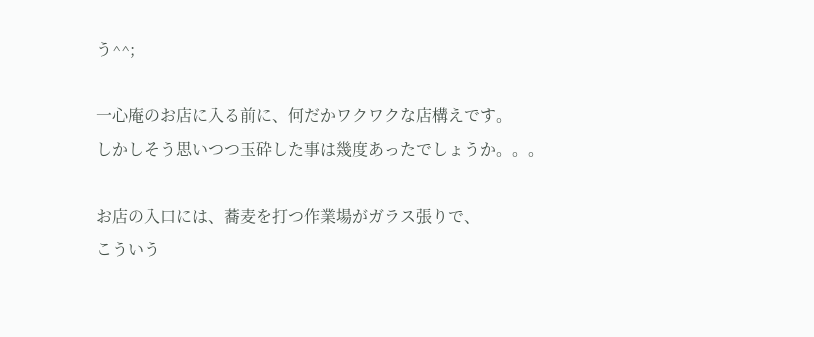う^^;

一心庵のお店に入る前に、何だかワクワクな店構えです。
しかしそう思いつつ玉砕した事は幾度あったでしょうか。。。

お店の入口には、蕎麦を打つ作業場がガラス張りで、
こういう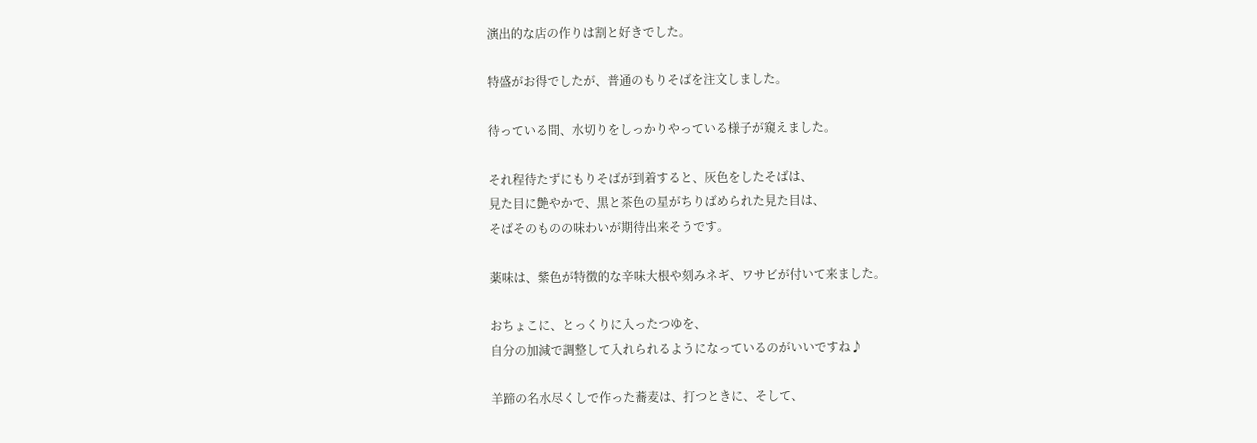演出的な店の作りは割と好きでした。

特盛がお得でしたが、普通のもりそばを注文しました。

待っている間、水切りをしっかりやっている様子が窺えました。

それ程待たずにもりそばが到着すると、灰色をしたそばは、
見た目に艶やかで、黒と茶色の星がちりばめられた見た目は、
そばそのものの味わいが期待出来そうです。

薬味は、紫色が特徴的な辛味大根や刻みネギ、ワサビが付いて来ました。

おちょこに、とっくりに入ったつゆを、
自分の加減で調整して入れられるようになっているのがいいですね♪

羊蹄の名水尽くしで作った蕎麦は、打つときに、そして、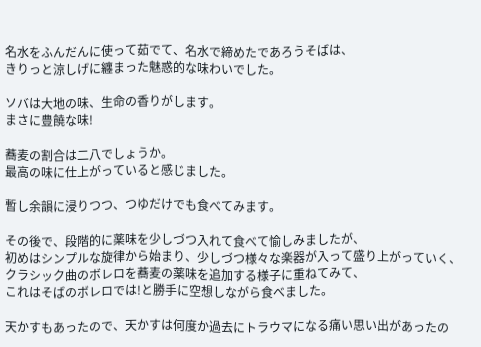名水をふんだんに使って茹でて、名水で締めたであろうそばは、
きりっと涼しげに纏まった魅惑的な味わいでした。

ソバは大地の味、生命の香りがします。
まさに豊饒な味!

蕎麦の割合は二八でしょうか。
最高の味に仕上がっていると感じました。

暫し余韻に浸りつつ、つゆだけでも食べてみます。

その後で、段階的に薬味を少しづつ入れて食べて愉しみましたが、
初めはシンプルな旋律から始まり、少しづつ様々な楽器が入って盛り上がっていく、
クラシック曲のボレロを蕎麦の薬味を追加する様子に重ねてみて、
これはそばのボレロでは!と勝手に空想しながら食べました。

天かすもあったので、天かすは何度か過去にトラウマになる痛い思い出があったの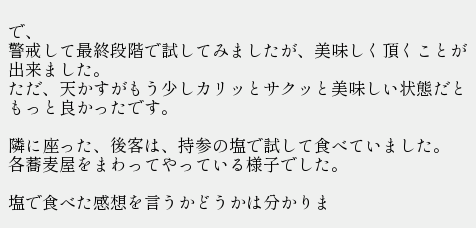で、
警戒して最終段階で試してみましたが、美味しく頂くことが出来ました。
ただ、天かすがもう少しカリッとサクッと美味しい状態だともっと良かったです。

隣に座った、後客は、持参の塩で試して食べていました。
各蕎麦屋をまわってやっている様子でした。

塩で食べた感想を言うかどうかは分かりま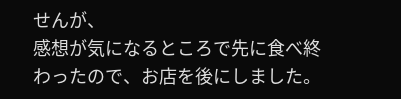せんが、
感想が気になるところで先に食べ終わったので、お店を後にしました。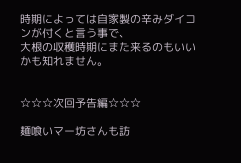時期によっては自家製の辛みダイコンが付くと言う事で、
大根の収穫時期にまた来るのもいいかも知れません。


☆☆☆次回予告編☆☆☆

麺喰いマー坊さんも訪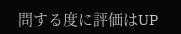問する度に評価はUP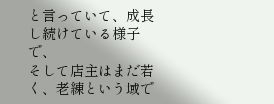と言っていて、成長し続けている様子で、
そして店主はまだ若く、老練という域で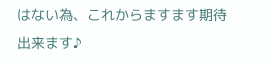はない為、これからますます期待出来ます♪